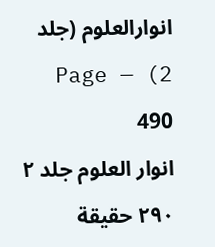انوارالعلوم (جلد 2) — Page 490
انوار العلوم جلد ۲ ۲۹۰ حقيقة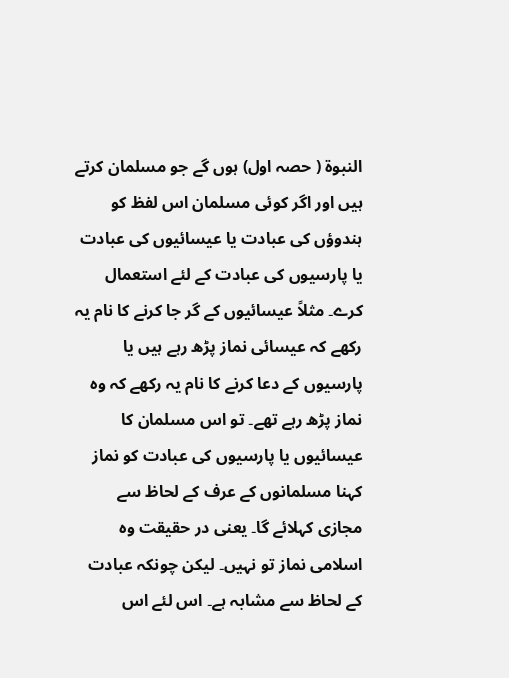النبوة ( حصہ اول) ہوں گے جو مسلمان کرتے ہیں اور اگر کوئی مسلمان اس لفظ کو ہندوؤں کی عبادت یا عیسائیوں کی عبادت یا پارسیوں کی عبادت کے لئے استعمال کرے۔ مثلاً عیسائیوں کے گر جا کرنے کا نام یہ رکھے کہ عیسائی نماز پڑھ رہے ہیں یا پارسیوں کے دعا کرنے کا نام یہ رکھے کہ وہ نماز پڑھ رہے تھے۔ تو اس مسلمان کا عیسائیوں یا پارسیوں کی عبادت کو نماز کہنا مسلمانوں کے عرف کے لحاظ سے مجازی کہلائے گا۔ یعنی در حقیقت وہ اسلامی نماز تو نہیں۔ لیکن چونکہ عبادت کے لحاظ سے مشابہ ہے۔ اس لئے اس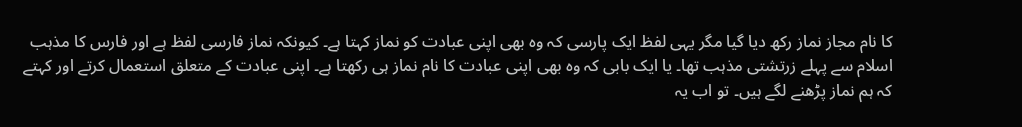کا نام مجاز نماز رکھ دیا گیا مگر یہی لفظ ایک پارسی کہ وہ بھی اپنی عبادت کو نماز کہتا ہے۔ کیونکہ نماز فارسی لفظ ہے اور فارس کا مذہب اسلام سے پہلے زرتشتی مذہب تھا۔ یا ایک بابی کہ وہ بھی اپنی عبادت کا نام نماز ہی رکھتا ہے۔ اپنی عبادت کے متعلق استعمال کرتے اور کہتے کہ ہم نماز پڑھنے لگے ہیں۔ تو اب یہ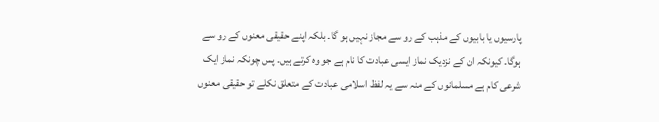پارسیوں یا بابیوں کے مذہب کے رو سے مجاز نہیں ہو گا۔ بلکہ اپنے حقیقی معنوں کے رو سے ہوگا۔ کیونکہ ان کے نزدیک نماز ایسی عبادت کا نام ہے جو وہ کرتے ہیں۔ پس چونکہ نماز ایک شرعی کام ہے مسلمانوں کے منہ سے یہ لفظ اسلامی عبادت کے متعلق نکلے تو حقیقی معنوں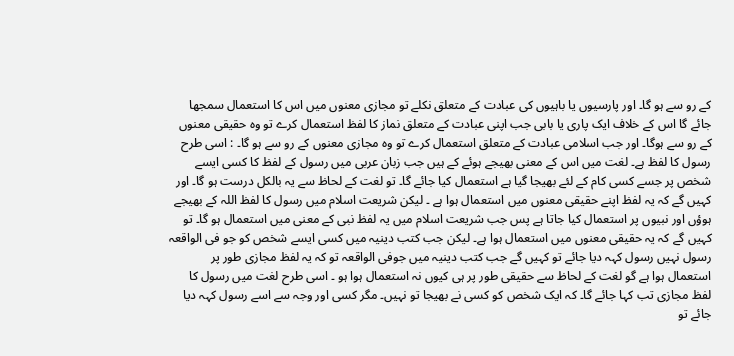کے رو سے ہو گا۔ اور پارسیوں یا باہیوں کی عبادت کے متعلق نکلے تو مجازی معنوں میں اس کا استعمال سمجھا جائے گا اس کے خلاف ایک پاری یا بابی جب اپنی عبادت کے متعلق نماز کا لفظ استعمال کرے تو وہ حقیقی معنوں کے رو سے ہوگا۔ اور جب اسلامی عبادت کے متعلق استعمال کرے تو وہ مجازی معنوں کے رو سے ہو گا۔ : اسی طرح رسول کا لفظ ہے۔ لغت میں اس کے معنی بھیجے ہوئے کے ہیں جب زبان عربی میں رسول کے لفظ کا کسی ایسے شخص پر جسے کسی کام کے لئے بھیجا گیا ہے استعمال کیا جائے گا۔ تو لغت کے لحاظ سے یہ بالکل درست ہو گا۔ اور کہیں گے کہ یہ لفظ اپنے حقیقی معنوں میں استعمال ہوا ہے ۔ لیکن شریعت اسلام میں رسول کا لفظ اللہ کے بھیجے ہوؤں اور نبیوں پر استعمال کیا جاتا ہے پس جب شریعت اسلام میں یہ لفظ نبی کے معنی میں استعمال ہو گا۔ تو کہیں گے کہ یہ حقیقی معنوں میں استعمال ہوا ہے۔ لیکن جب کتب دینیہ میں کسی ایسے شخص کو جو فی الواقعہ رسول نہیں رسول کہہ دیا جائے تو کہیں گے جب کتب دینیہ میں جوفی الواقعہ تو کہ یہ لفظ مجازی طور پر استعمال ہوا ہے گو لغت کے لحاظ سے حقیقی طور پر ہی کیوں نہ استعمال ہوا ہو ۔ اسی طرح لغت میں رسول کا لفظ مجازی تب کہا جائے گا۔ کہ ایک شخص کو کسی نے بھیجا تو نہیں۔ مگر کسی اور وجہ سے اسے رسول کہہ دیا جائے تو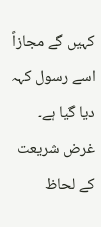کہیں گے مجازاً اسے رسول کہہ دیا گیا ہے۔ غرض شریعت کے لحاظ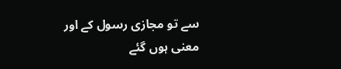سے تو مجازی رسول کے اور معنی ہوں گئے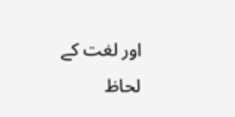اور لغت کے لحاظ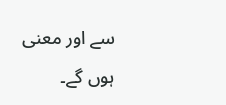سے اور معنی ہوں گے۔